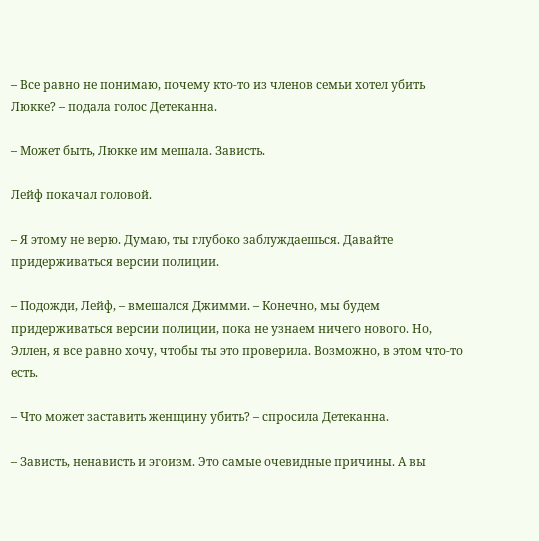– Все равно не понимаю, почему кто-то из членов семьи хотел убить Люкке? – подала голос Детеканна.

– Может быть, Люкке им мешала. Зависть.

Лейф покачал головой.

– Я этому не верю. Думаю, ты глубоко заблуждаешься. Давайте придерживаться версии полиции.

– Подожди, Лейф, – вмешался Джимми. – Конечно, мы будем придерживаться версии полиции, пока не узнаем ничего нового. Но, Эллен, я все равно хочу, чтобы ты это проверила. Возможно, в этом что-то есть.

– Что может заставить женщину убить? – спросила Детеканна.

– Зависть, ненависть и эгоизм. Это самые очевидные причины. А вы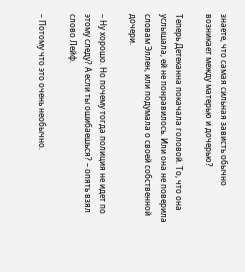знаете, что самая сильная зависть обычно возникает между матерью и дочерью?

Теперь Детеканна покачала головой. То, что она услышала, ей не понравилось. Или она не поверила словам Эллен, или подумала о своей собственной дочери.

– Ну хорошо. Но почему тогда полиция не идет по этому следу? А если ты ошибаешься? – опять взял слово Лейф.

– Потому что это очень необычно.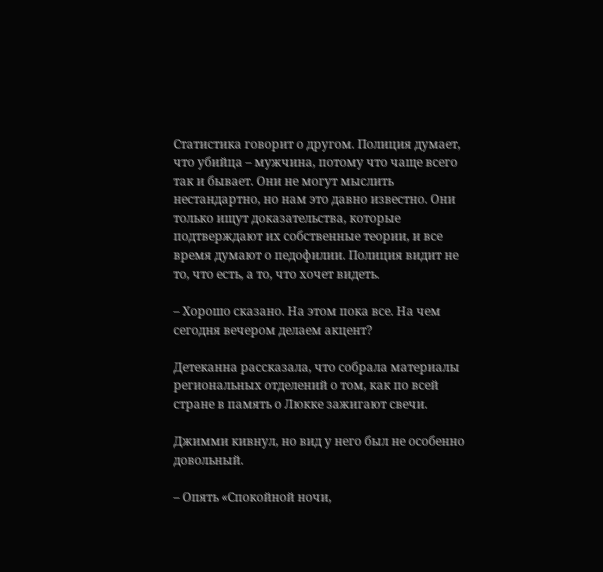Статистика говорит о другом. Полиция думает, что убийца – мужчина, потому что чаще всего так и бывает. Они не могут мыслить нестандартно, но нам это давно известно. Они только ищут доказательства, которые подтверждают их собственные теории, и все время думают о педофилии. Полиция видит не то, что есть, а то, что хочет видеть.

– Хорошо сказано. На этом пока все. На чем сегодня вечером делаем акцент?

Детеканна рассказала, что собрала материалы региональных отделений о том, как по всей стране в память о Люкке зажигают свечи.

Джимми кивнул, но вид у него был не особенно довольный.

– Опять «Спокойной ночи,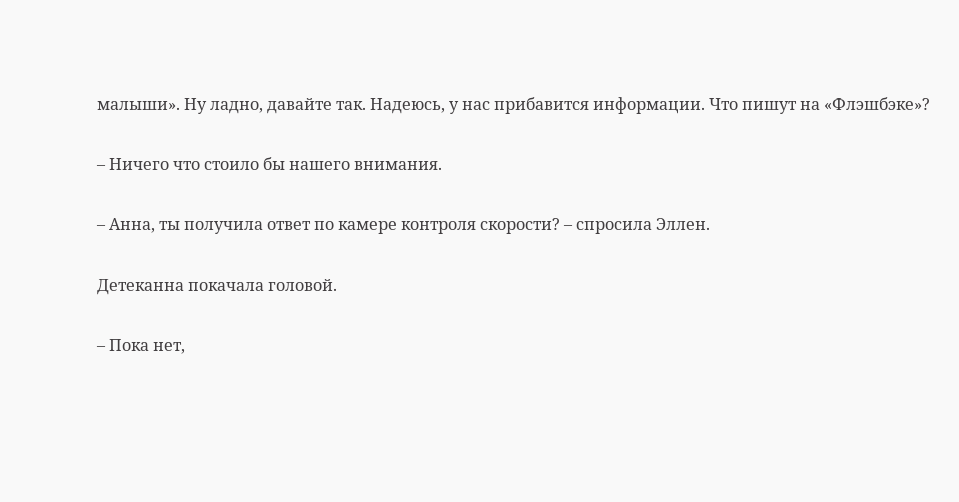малыши». Ну ладно, давайте так. Надеюсь, у нас прибавится информации. Что пишут на «Флэшбэке»?

– Ничего что стоило бы нашего внимания.

– Анна, ты получила ответ по камере контроля скорости? – спросила Эллен.

Детеканна покачала головой.

– Пока нет,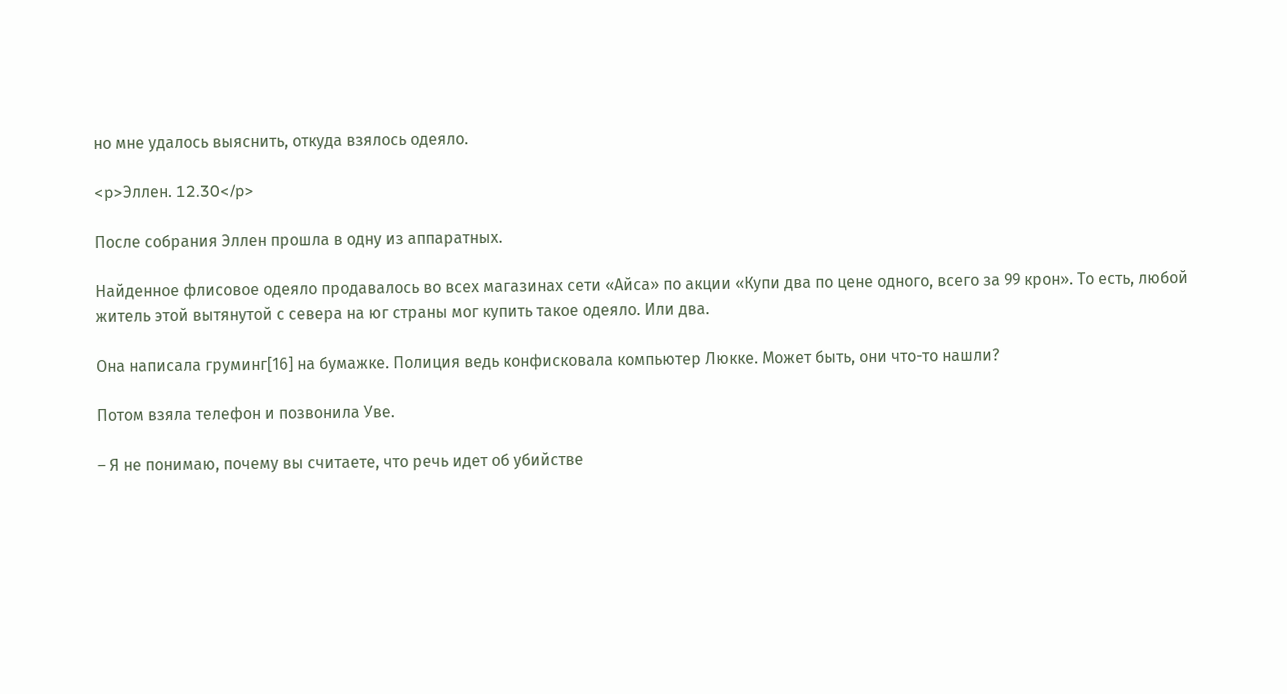но мне удалось выяснить, откуда взялось одеяло.

<p>Эллен. 12.30</p>

После собрания Эллен прошла в одну из аппаратных.

Найденное флисовое одеяло продавалось во всех магазинах сети «Айса» по акции «Купи два по цене одного, всего за 99 крон». То есть, любой житель этой вытянутой с севера на юг страны мог купить такое одеяло. Или два.

Она написала груминг[16] на бумажке. Полиция ведь конфисковала компьютер Люкке. Может быть, они что-то нашли?

Потом взяла телефон и позвонила Уве.

– Я не понимаю, почему вы считаете, что речь идет об убийстве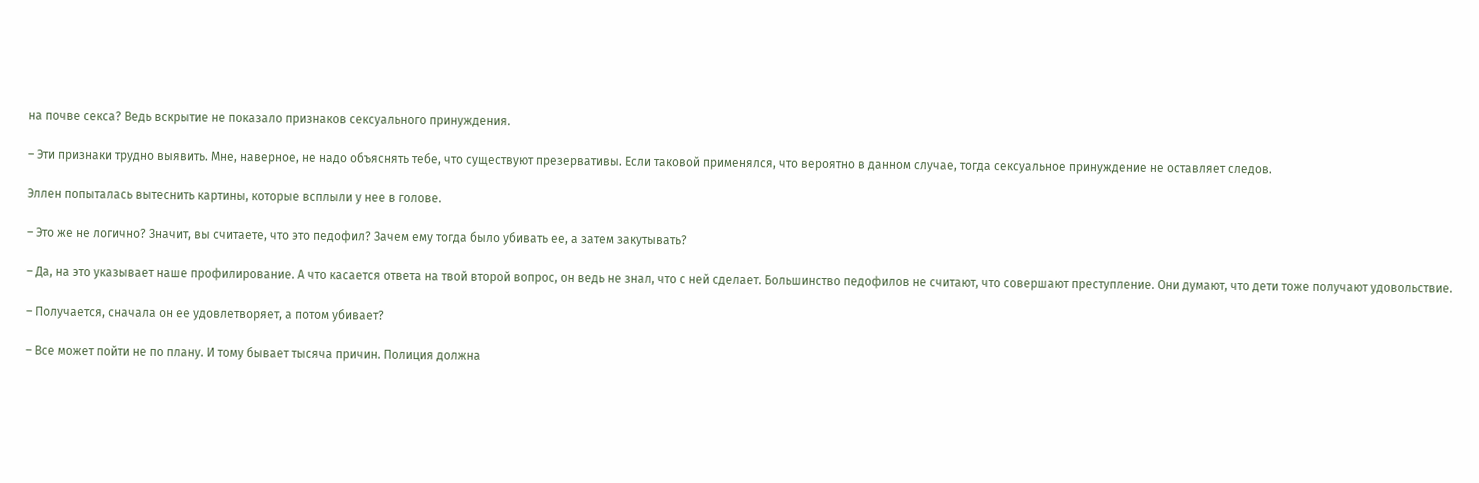на почве секса? Ведь вскрытие не показало признаков сексуального принуждения.

– Эти признаки трудно выявить. Мне, наверное, не надо объяснять тебе, что существуют презервативы. Если таковой применялся, что вероятно в данном случае, тогда сексуальное принуждение не оставляет следов.

Эллен попыталась вытеснить картины, которые всплыли у нее в голове.

– Это же не логично? Значит, вы считаете, что это педофил? Зачем ему тогда было убивать ее, а затем закутывать?

– Да, на это указывает наше профилирование. А что касается ответа на твой второй вопрос, он ведь не знал, что с ней сделает. Большинство педофилов не считают, что совершают преступление. Они думают, что дети тоже получают удовольствие.

– Получается, сначала он ее удовлетворяет, а потом убивает?

– Все может пойти не по плану. И тому бывает тысяча причин. Полиция должна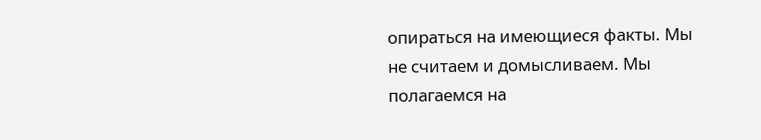опираться на имеющиеся факты. Мы не считаем и домысливаем. Мы полагаемся на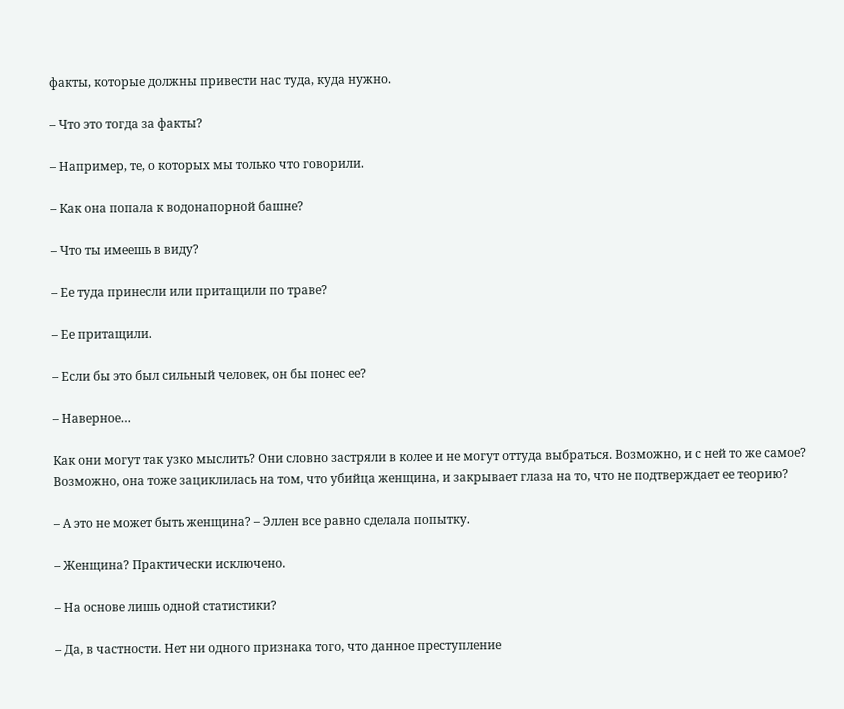факты, которые должны привести нас туда, куда нужно.

– Что это тогда за факты?

– Например, те, о которых мы только что говорили.

– Как она попала к водонапорной башне?

– Что ты имеешь в виду?

– Ее туда принесли или притащили по траве?

– Ее притащили.

– Если бы это был сильный человек, он бы понес ее?

– Наверное…

Как они могут так узко мыслить? Они словно застряли в колее и не могут оттуда выбраться. Возможно, и с ней то же самое? Возможно, она тоже зациклилась на том, что убийца женщина, и закрывает глаза на то, что не подтверждает ее теорию?

– А это не может быть женщина? – Эллен все равно сделала попытку.

– Женщина? Практически исключено.

– На основе лишь одной статистики?

– Да, в частности. Нет ни одного признака того, что данное преступление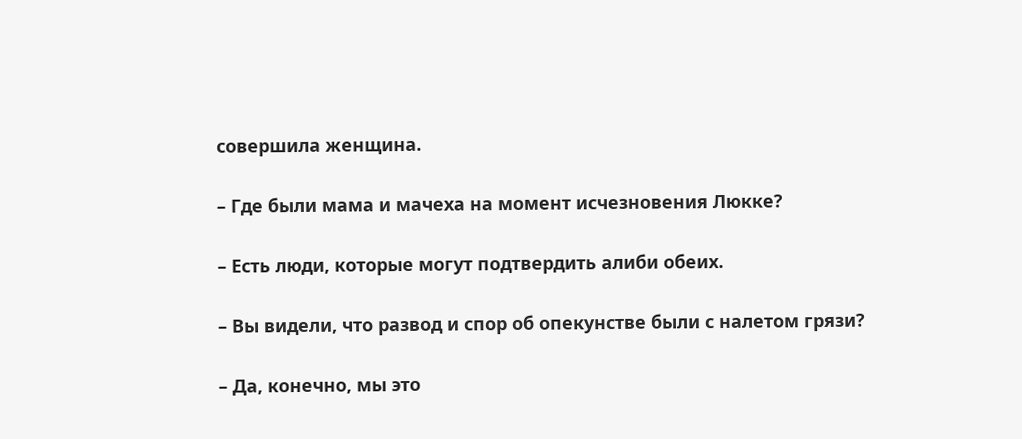совершила женщина.

– Где были мама и мачеха на момент исчезновения Люкке?

– Есть люди, которые могут подтвердить алиби обеих.

– Вы видели, что развод и спор об опекунстве были с налетом грязи?

– Да, конечно, мы это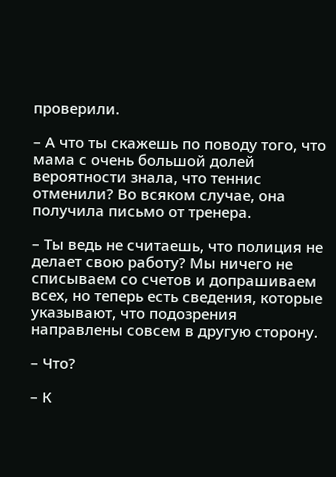проверили.

– А что ты скажешь по поводу того, что мама с очень большой долей вероятности знала, что теннис отменили? Во всяком случае, она получила письмо от тренера.

– Ты ведь не считаешь, что полиция не делает свою работу? Мы ничего не списываем со счетов и допрашиваем всех, но теперь есть сведения, которые указывают, что подозрения направлены совсем в другую сторону.

– Что?

– К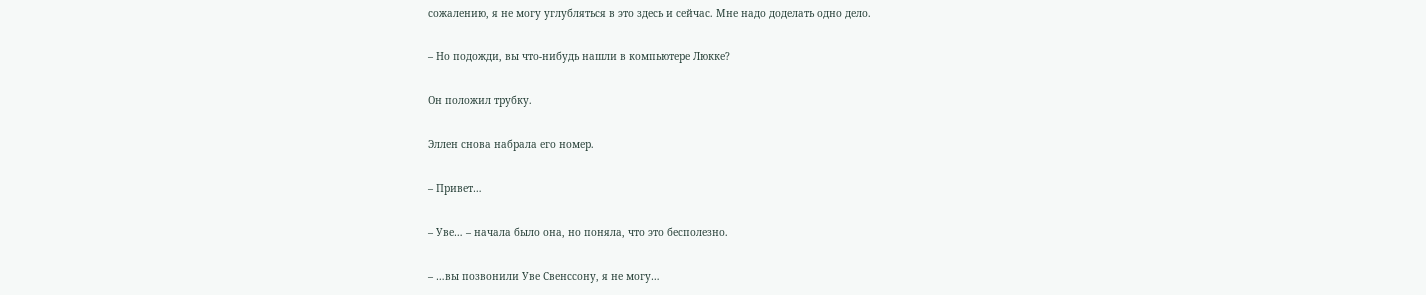сожалению, я не могу углубляться в это здесь и сейчас. Мне надо доделать одно дело.

– Но подожди, вы что-нибудь нашли в компьютере Люкке?

Он положил трубку.

Эллен снова набрала его номер.

– Привет…

– Уве… – начала было она, но поняла, что это бесполезно.

– …вы позвонили Уве Свенссону, я не могу…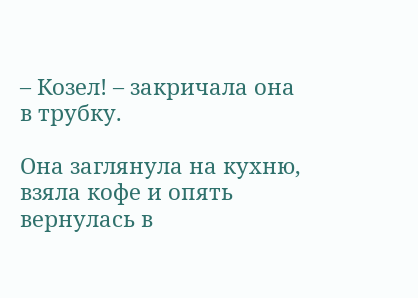– Козел! – закричала она в трубку.

Она заглянула на кухню, взяла кофе и опять вернулась в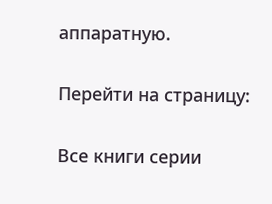аппаратную.

Перейти на страницу:

Все книги серии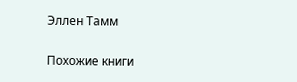Эллен Тамм

Похожие книги